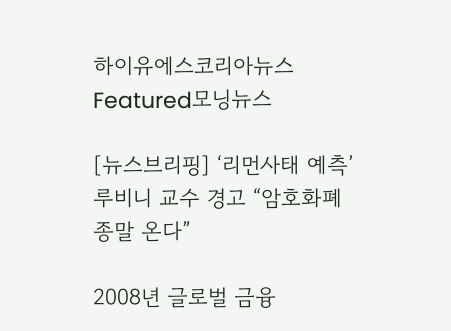하이유에스코리아뉴스
Featured모닝뉴스

[뉴스브리핑] ‘리먼사태 예측’ 루비니 교수 경고 “암호화폐 종말 온다”

2008년 글로벌 금융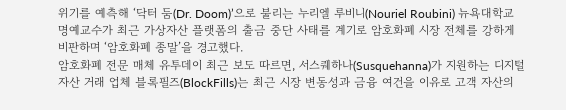위기를 예측해 ‘닥터 둠(Dr. Doom)’으로 불리는 누리엘 루비니(Nouriel Roubini) 뉴욕대학교 명예교수가 최근 가상자산 플랫폼의 출금 중단 사태를 계기로 암호화폐 시장 전체를 강하게 비판하며 ‘암호화폐 종말’을 경고했다.
암호화폐 전문 매체 유투데이 최근 보도 따르면, 서스퀘하나(Susquehanna)가 지원하는 디지털 자산 거래 업체 블록필즈(BlockFills)는 최근 시장 변동성과 금융 여건을 이유로 고객 자산의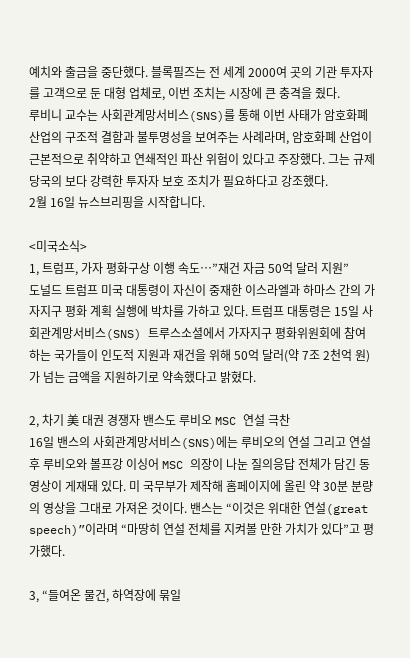예치와 출금을 중단했다. 블록필즈는 전 세계 2000여 곳의 기관 투자자를 고객으로 둔 대형 업체로, 이번 조치는 시장에 큰 충격을 줬다.
루비니 교수는 사회관계망서비스(SNS)를 통해 이번 사태가 암호화폐 산업의 구조적 결함과 불투명성을 보여주는 사례라며, 암호화폐 산업이 근본적으로 취약하고 연쇄적인 파산 위험이 있다고 주장했다. 그는 규제 당국의 보다 강력한 투자자 보호 조치가 필요하다고 강조했다.
2월 16일 뉴스브리핑을 시작합니다.

<미국소식>
1, 트럼프, 가자 평화구상 이행 속도…”재건 자금 50억 달러 지원”
도널드 트럼프 미국 대통령이 자신이 중재한 이스라엘과 하마스 간의 가자지구 평화 계획 실행에 박차를 가하고 있다. 트럼프 대통령은 15일 사회관계망서비스(SNS) 트루스소셜에서 가자지구 평화위원회에 참여하는 국가들이 인도적 지원과 재건을 위해 50억 달러(약 7조 2천억 원)가 넘는 금액을 지원하기로 약속했다고 밝혔다.

2, 차기 美 대권 경쟁자 밴스도 루비오 MSC 연설 극찬
16일 밴스의 사회관계망서비스(SNS)에는 루비오의 연설 그리고 연설 후 루비오와 볼프강 이싱어 MSC 의장이 나눈 질의응답 전체가 담긴 동영상이 게재돼 있다. 미 국무부가 제작해 홈페이지에 올린 약 30분 분량의 영상을 그대로 가져온 것이다. 밴스는 “이것은 위대한 연설(great speech)”이라며 “마땅히 연설 전체를 지켜볼 만한 가치가 있다”고 평가했다.

3, “들여온 물건, 하역장에 묶일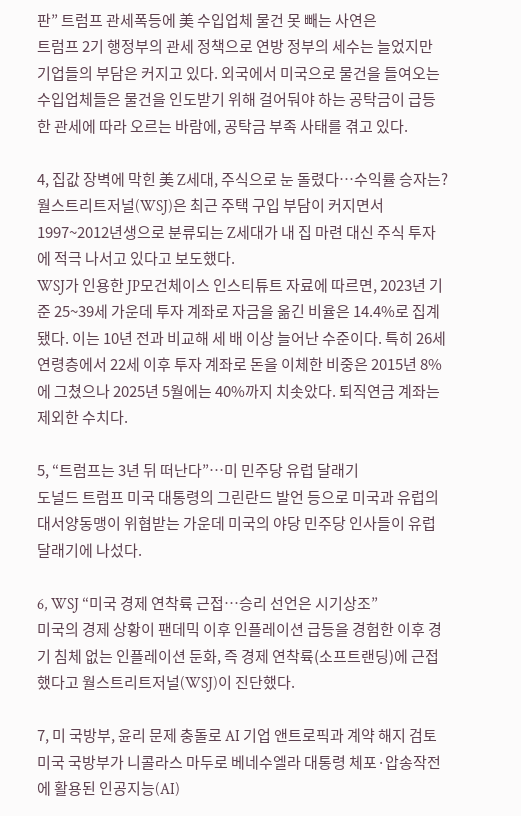판” 트럼프 관세폭등에 美 수입업체 물건 못 빼는 사연은
트럼프 2기 행정부의 관세 정책으로 연방 정부의 세수는 늘었지만 기업들의 부담은 커지고 있다. 외국에서 미국으로 물건을 들여오는 수입업체들은 물건을 인도받기 위해 걸어둬야 하는 공탁금이 급등한 관세에 따라 오르는 바람에, 공탁금 부족 사태를 겪고 있다.

4, 집값 장벽에 막힌 美 Z세대, 주식으로 눈 돌렸다…수익률 승자는?
월스트리트저널(WSJ)은 최근 주택 구입 부담이 커지면서 1997~2012년생으로 분류되는 Z세대가 내 집 마련 대신 주식 투자에 적극 나서고 있다고 보도했다.
WSJ가 인용한 JP모건체이스 인스티튜트 자료에 따르면, 2023년 기준 25~39세 가운데 투자 계좌로 자금을 옮긴 비율은 14.4%로 집계됐다. 이는 10년 전과 비교해 세 배 이상 늘어난 수준이다. 특히 26세 연령층에서 22세 이후 투자 계좌로 돈을 이체한 비중은 2015년 8%에 그쳤으나 2025년 5월에는 40%까지 치솟았다. 퇴직연금 계좌는 제외한 수치다.

5, “트럼프는 3년 뒤 떠난다”…미 민주당 유럽 달래기
도널드 트럼프 미국 대통령의 그린란드 발언 등으로 미국과 유럽의 대서양동맹이 위협받는 가운데 미국의 야당 민주당 인사들이 유럽 달래기에 나섰다.

6, WSJ “미국 경제 연착륙 근접…승리 선언은 시기상조”
미국의 경제 상황이 팬데믹 이후 인플레이션 급등을 경험한 이후 경기 침체 없는 인플레이션 둔화, 즉 경제 연착륙(소프트랜딩)에 근접했다고 월스트리트저널(WSJ)이 진단했다.

7, 미 국방부, 윤리 문제 충돌로 AI 기업 앤트로픽과 계약 해지 검토
미국 국방부가 니콜라스 마두로 베네수엘라 대통령 체포·압송작전에 활용된 인공지능(AI)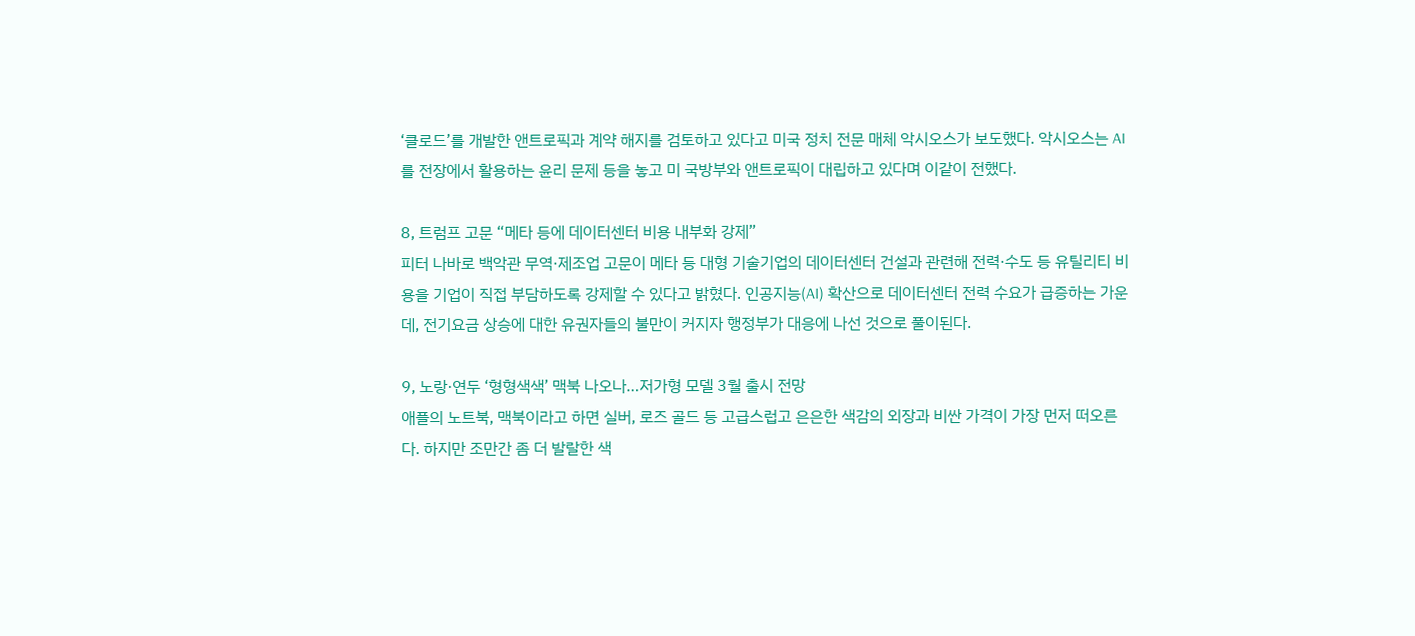‘클로드’를 개발한 앤트로픽과 계약 해지를 검토하고 있다고 미국 정치 전문 매체 악시오스가 보도했다. 악시오스는 AI를 전장에서 활용하는 윤리 문제 등을 놓고 미 국방부와 앤트로픽이 대립하고 있다며 이같이 전했다.

8, 트럼프 고문 “메타 등에 데이터센터 비용 내부화 강제”
피터 나바로 백악관 무역·제조업 고문이 메타 등 대형 기술기업의 데이터센터 건설과 관련해 전력·수도 등 유틸리티 비용을 기업이 직접 부담하도록 강제할 수 있다고 밝혔다. 인공지능(AI) 확산으로 데이터센터 전력 수요가 급증하는 가운데, 전기요금 상승에 대한 유권자들의 불만이 커지자 행정부가 대응에 나선 것으로 풀이된다.

9, 노랑·연두 ‘형형색색’ 맥북 나오나…저가형 모델 3월 출시 전망
애플의 노트북, 맥북이라고 하면 실버, 로즈 골드 등 고급스럽고 은은한 색감의 외장과 비싼 가격이 가장 먼저 떠오른다. 하지만 조만간 좀 더 발랄한 색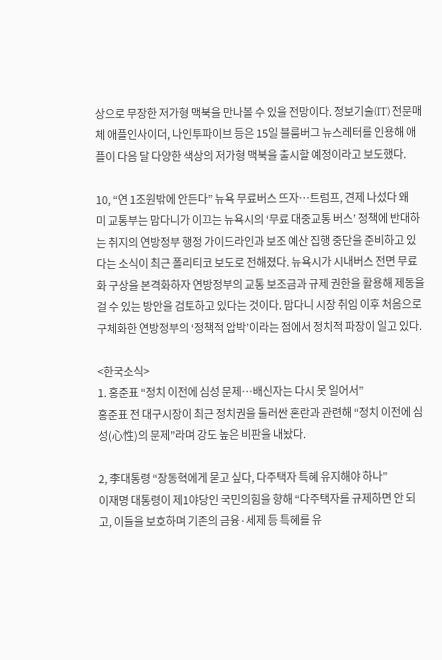상으로 무장한 저가형 맥북을 만나볼 수 있을 전망이다. 정보기술(IT) 전문매체 애플인사이더, 나인투파이브 등은 15일 블룸버그 뉴스레터를 인용해 애플이 다음 달 다양한 색상의 저가형 맥북을 출시할 예정이라고 보도했다.

10, “연 1조원밖에 안든다” 뉴욕 무료버스 뜨자…트럼프, 견제 나섰다 왜
미 교통부는 맘다니가 이끄는 뉴욕시의 ‘무료 대중교통 버스’ 정책에 반대하는 취지의 연방정부 행정 가이드라인과 보조 예산 집행 중단을 준비하고 있다는 소식이 최근 폴리티코 보도로 전해졌다. 뉴욕시가 시내버스 전면 무료화 구상을 본격화하자 연방정부의 교통 보조금과 규제 권한을 활용해 제동을 걸 수 있는 방안을 검토하고 있다는 것이다. 맘다니 시장 취임 이후 처음으로 구체화한 연방정부의 ‘정책적 압박’이라는 점에서 정치적 파장이 일고 있다.

<한국소식>
1. 홍준표 “정치 이전에 심성 문제…배신자는 다시 못 일어서”
홍준표 전 대구시장이 최근 정치권을 둘러싼 혼란과 관련해 “정치 이전에 심성(心性)의 문제”라며 강도 높은 비판을 내놨다.

2, 李대통령 “장동혁에게 묻고 싶다, 다주택자 특혜 유지해야 하나”
이재명 대통령이 제1야당인 국민의힘을 향해 “다주택자를 규제하면 안 되고, 이들을 보호하며 기존의 금융·세제 등 특혜를 유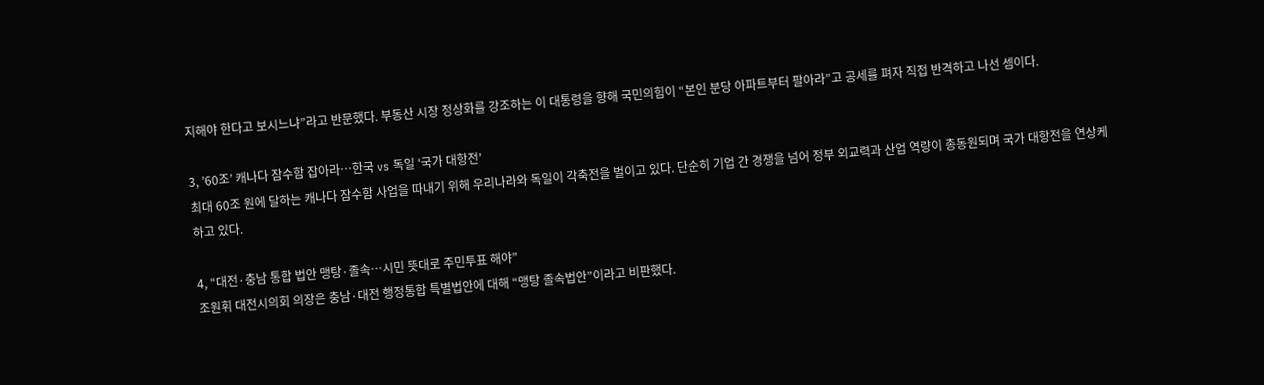지해야 한다고 보시느냐”라고 반문했다. 부동산 시장 정상화를 강조하는 이 대통령을 향해 국민의힘이 “본인 분당 아파트부터 팔아라”고 공세를 펴자 직접 반격하고 나선 셈이다.

3, ’60조’ 캐나다 잠수함 잡아라…한국 vs 독일 ‘국가 대항전’
최대 60조 원에 달하는 캐나다 잠수함 사업을 따내기 위해 우리나라와 독일이 각축전을 벌이고 있다. 단순히 기업 간 경쟁을 넘어 정부 외교력과 산업 역량이 총동원되며 국가 대항전을 연상케 하고 있다.

4, “대전·충남 통합 법안 맹탕·졸속…시민 뜻대로 주민투표 해야”
조원휘 대전시의회 의장은 충남·대전 행정통합 특별법안에 대해 “맹탕 졸속법안”이라고 비판했다.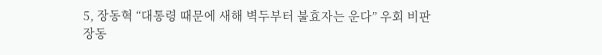5, 장동혁 “대통령 때문에 새해 벽두부터 불효자는 운다” 우회 비판
장동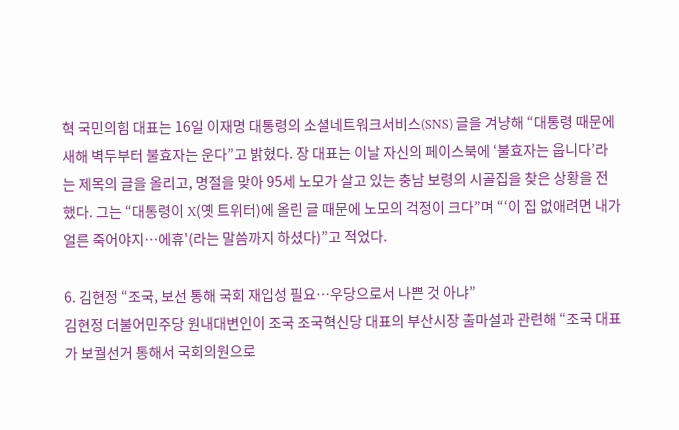혁 국민의힘 대표는 16일 이재명 대통령의 소셜네트워크서비스(SNS) 글을 겨냥해 “대통령 때문에 새해 벽두부터 불효자는 운다”고 밝혔다. 장 대표는 이날 자신의 페이스북에 ‘불효자는 웁니다’라는 제목의 글을 올리고, 명절을 맞아 95세 노모가 살고 있는 충남 보령의 시골집을 찾은 상황을 전했다. 그는 “대통령이 X(옛 트위터)에 올린 글 때문에 노모의 걱정이 크다”며 “‘이 집 없애려면 내가 얼른 죽어야지…에휴'(라는 말씀까지 하셨다)”고 적었다.

6. 김현정 “조국, 보선 통해 국회 재입성 필요…우당으로서 나쁜 것 아냐”
김현정 더불어민주당 원내대변인이 조국 조국혁신당 대표의 부산시장 출마설과 관련해 “조국 대표가 보궐선거 통해서 국회의원으로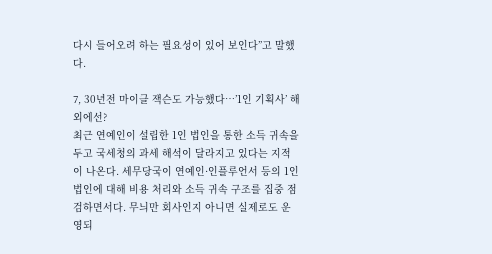다시 들어오려 하는 필요성이 있어 보인다”고 말했다.

7, 30년전 마이클 잭슨도 가능했다…’1인 기획사’ 해외에선?
최근 연예인이 설립한 1인 법인을 통한 소득 귀속을 두고 국세청의 과세 해석이 달라지고 있다는 지적이 나온다. 세무당국이 연예인·인플루언서 등의 1인 법인에 대해 비용 처리와 소득 귀속 구조를 집중 점검하면서다. 무늬만 회사인지 아니면 실제로도 운영되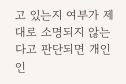고 있는지 여부가 제대로 소명되지 않는다고 판단되면 개인 인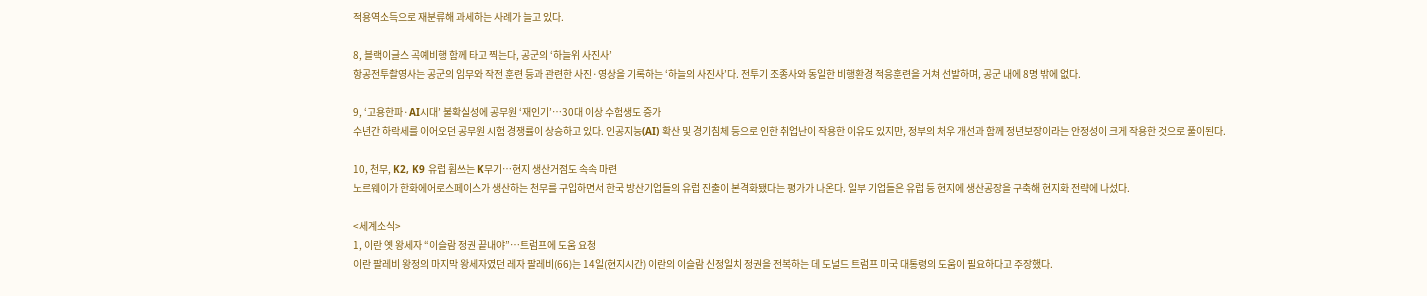적용역소득으로 재분류해 과세하는 사례가 늘고 있다.

8, 블랙이글스 곡예비행 함께 타고 찍는다, 공군의 ‘하늘위 사진사’
항공전투촬영사는 공군의 임무와 작전 훈련 등과 관련한 사진·영상을 기록하는 ‘하늘의 사진사’다. 전투기 조종사와 동일한 비행환경 적응훈련을 거쳐 선발하며, 공군 내에 8명 밖에 없다.

9, ‘고용한파·AI시대’ 불확실성에 공무원 ‘재인기’…30대 이상 수험생도 증가
수년간 하락세를 이어오던 공무원 시험 경쟁률이 상승하고 있다. 인공지능(AI) 확산 및 경기침체 등으로 인한 취업난이 작용한 이유도 있지만, 정부의 처우 개선과 함께 정년보장이라는 안정성이 크게 작용한 것으로 풀이된다.

10, 천무, K2, K9 유럽 휩쓰는 K무기…현지 생산거점도 속속 마련
노르웨이가 한화에어로스페이스가 생산하는 천무를 구입하면서 한국 방산기업들의 유럽 진출이 본격화됐다는 평가가 나온다. 일부 기업들은 유럽 등 현지에 생산공장을 구축해 현지화 전략에 나섰다.

<세계소식>
1, 이란 옛 왕세자 “이슬람 정권 끝내야”…트럼프에 도움 요청
이란 팔레비 왕정의 마지막 왕세자였던 레자 팔레비(66)는 14일(현지시간) 이란의 이슬람 신정일치 정권을 전복하는 데 도널드 트럼프 미국 대통령의 도움이 필요하다고 주장했다.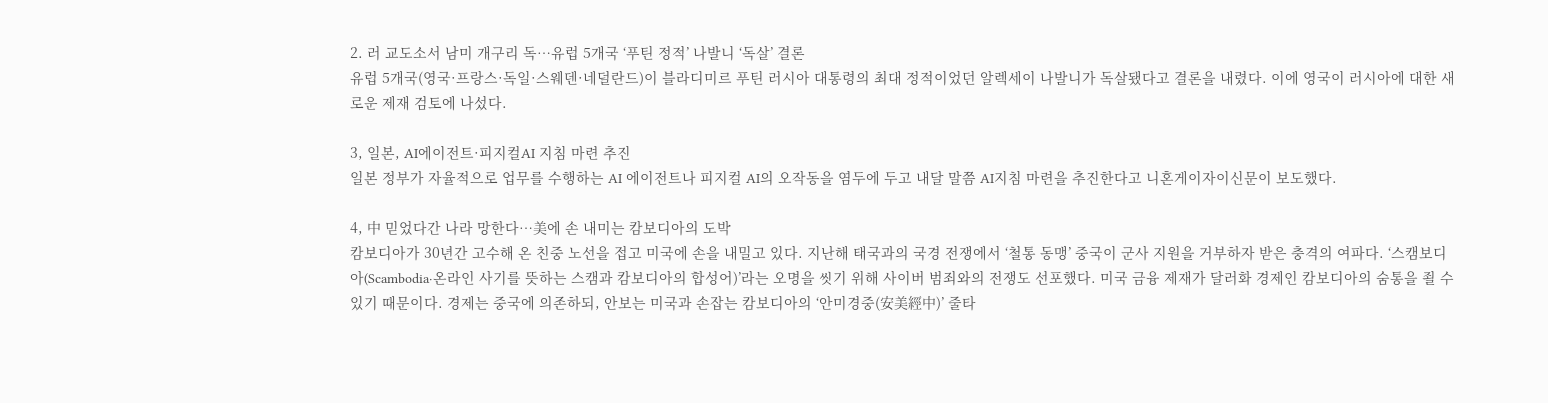2. 러 교도소서 남미 개구리 독…유럽 5개국 ‘푸틴 정적’ 나발니 ‘독살’ 결론
유럽 5개국(영국·프랑스·독일·스웨덴·네덜란드)이 블라디미르 푸틴 러시아 대통령의 최대 정적이었던 알렉세이 나발니가 독살됐다고 결론을 내렸다. 이에 영국이 러시아에 대한 새로운 제재 검토에 나섰다.

3, 일본, AI에이전트·피지컬AI 지침 마련 추진
일본 정부가 자율적으로 업무를 수행하는 AI 에이전트나 피지컬 AI의 오작동을 염두에 두고 내달 말쯤 AI지침 마련을 추진한다고 니혼게이자이신문이 보도했다.

4, 中 믿었다간 나라 망한다…美에 손 내미는 캄보디아의 도박
캄보디아가 30년간 고수해 온 친중 노선을 접고 미국에 손을 내밀고 있다. 지난해 태국과의 국경 전쟁에서 ‘철통 동맹’ 중국이 군사 지원을 거부하자 받은 충격의 여파다. ‘스캠보디아(Scambodia·온라인 사기를 뜻하는 스캠과 캄보디아의 합성어)’라는 오명을 씻기 위해 사이버 범죄와의 전쟁도 선포했다. 미국 금융 제재가 달러화 경제인 캄보디아의 숨통을 죌 수 있기 때문이다. 경제는 중국에 의존하되, 안보는 미국과 손잡는 캄보디아의 ‘안미경중(安美經中)’ 줄타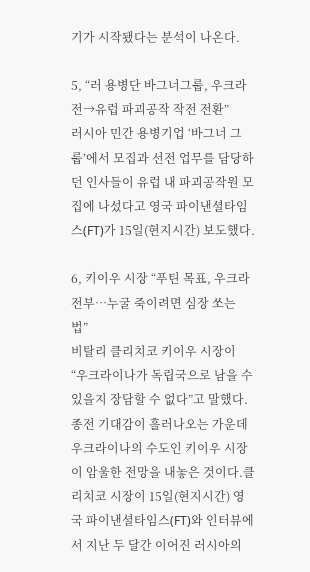기가 시작됐다는 분석이 나온다.

5, “러 용병단 바그너그룹, 우크라전→유럽 파괴공작 작전 전환”
러시아 민간 용병기업 ‘바그너 그룹’에서 모집과 선전 업무를 담당하던 인사들이 유럽 내 파괴공작원 모집에 나섰다고 영국 파이낸셜타임스(FT)가 15일(현지시간) 보도했다.

6, 키이우 시장 “푸틴 목표, 우크라 전부…누굴 죽이려면 심장 쏘는 법”
비탈리 클리치코 키이우 시장이 “우크라이나가 독립국으로 남을 수 있을지 장담할 수 없다”고 말했다. 종전 기대감이 흘러나오는 가운데 우크라이나의 수도인 키이우 시장이 암울한 전망을 내놓은 것이다.클리치코 시장이 15일(현지시간) 영국 파이낸셜타임스(FT)와 인터뷰에서 지난 두 달간 이어진 러시아의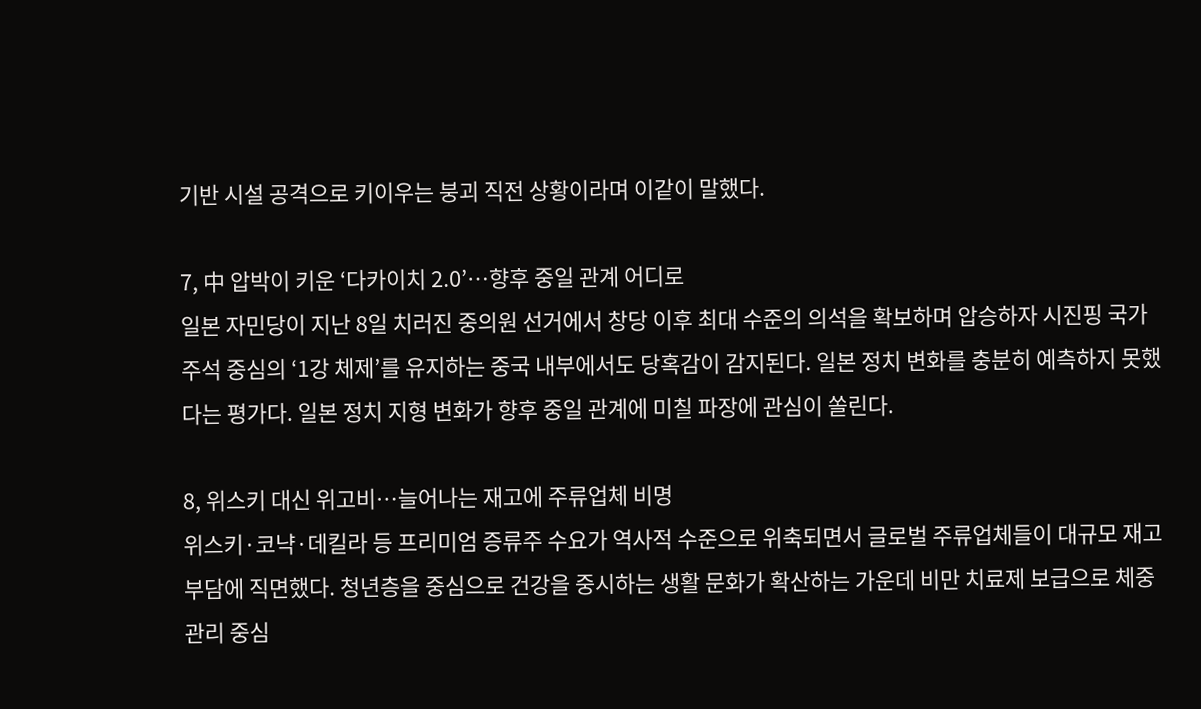기반 시설 공격으로 키이우는 붕괴 직전 상황이라며 이같이 말했다.

7, 中 압박이 키운 ‘다카이치 2.0’…향후 중일 관계 어디로
일본 자민당이 지난 8일 치러진 중의원 선거에서 창당 이후 최대 수준의 의석을 확보하며 압승하자 시진핑 국가주석 중심의 ‘1강 체제’를 유지하는 중국 내부에서도 당혹감이 감지된다. 일본 정치 변화를 충분히 예측하지 못했다는 평가다. 일본 정치 지형 변화가 향후 중일 관계에 미칠 파장에 관심이 쏠린다.

8, 위스키 대신 위고비…늘어나는 재고에 주류업체 비명
위스키·코냑·데킬라 등 프리미엄 증류주 수요가 역사적 수준으로 위축되면서 글로벌 주류업체들이 대규모 재고 부담에 직면했다. 청년층을 중심으로 건강을 중시하는 생활 문화가 확산하는 가운데 비만 치료제 보급으로 체중 관리 중심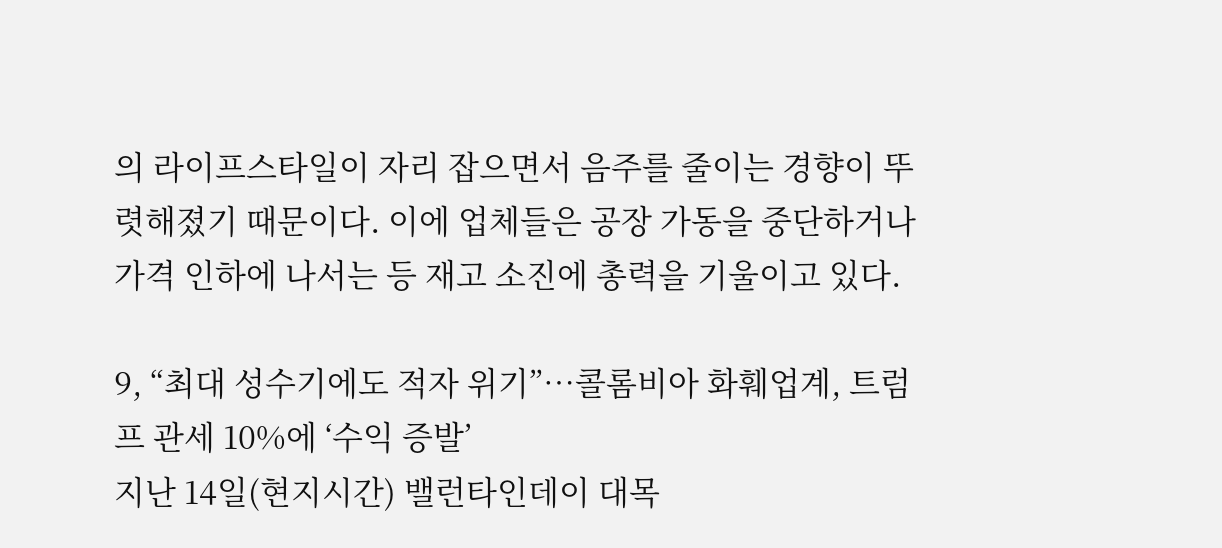의 라이프스타일이 자리 잡으면서 음주를 줄이는 경향이 뚜렷해졌기 때문이다. 이에 업체들은 공장 가동을 중단하거나 가격 인하에 나서는 등 재고 소진에 총력을 기울이고 있다.

9, “최대 성수기에도 적자 위기”…콜롬비아 화훼업계, 트럼프 관세 10%에 ‘수익 증발’
지난 14일(현지시간) 밸런타인데이 대목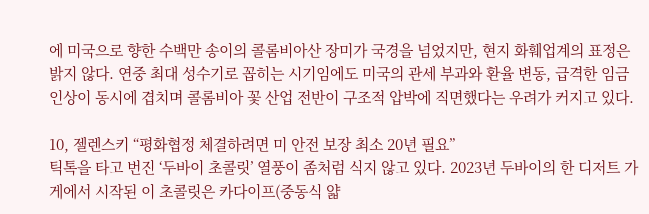에 미국으로 향한 수백만 송이의 콜롬비아산 장미가 국경을 넘었지만, 현지 화훼업계의 표정은 밝지 않다. 연중 최대 성수기로 꼽히는 시기임에도 미국의 관세 부과와 환율 변동, 급격한 임금 인상이 동시에 겹치며 콜롬비아 꽃 산업 전반이 구조적 압박에 직면했다는 우려가 커지고 있다.

10, 젤렌스키 “평화협정 체결하려면 미 안전 보장 최소 20년 필요”
틱톡을 타고 번진 ‘두바이 초콜릿’ 열풍이 좀처럼 식지 않고 있다. 2023년 두바이의 한 디저트 가게에서 시작된 이 초콜릿은 카다이프(중동식 얇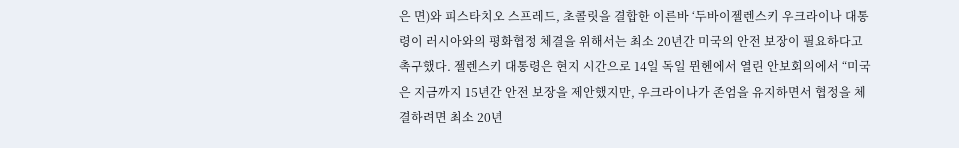은 면)와 피스타치오 스프레드, 초콜릿을 결합한 이른바 ‘두바이젤렌스키 우크라이나 대통령이 러시아와의 평화협정 체결을 위해서는 최소 20년간 미국의 안전 보장이 필요하다고 촉구했다. 젤렌스키 대통령은 현지 시간으로 14일 독일 뮌헨에서 열린 안보회의에서 “미국은 지금까지 15년간 안전 보장을 제안했지만, 우크라이나가 존엄을 유지하면서 협정을 체결하려면 최소 20년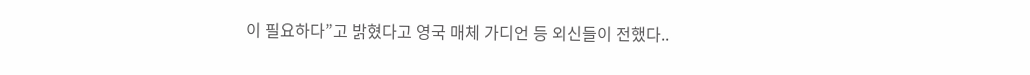이 필요하다”고 밝혔다고 영국 매체 가디언 등 외신들이 전했다..